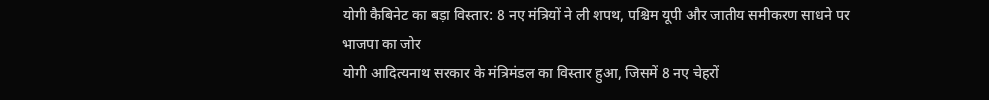योगी कैबिनेट का बड़ा विस्तार: 8 नए मंत्रियों ने ली शपथ, पश्चिम यूपी और जातीय समीकरण साधने पर भाजपा का जोर
योगी आदित्यनाथ सरकार के मंत्रिमंडल का विस्तार हुआ, जिसमें 8 नए चेहरों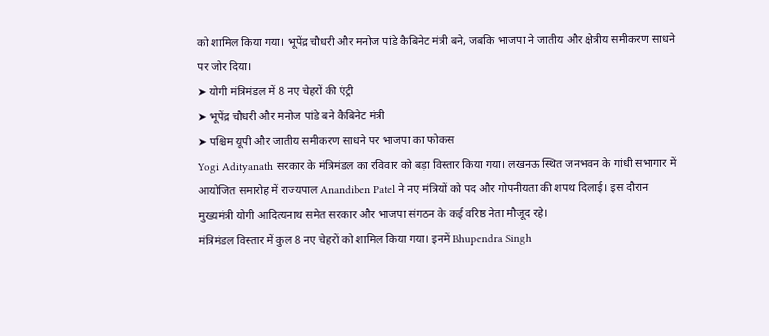को शामिल किया गया। भूपेंद्र चौधरी और मनोज पांडे कैबिनेट मंत्री बने, जबकि भाजपा ने जातीय और क्षेत्रीय समीकरण साधने पर जोर दिया।
➤ योगी मंत्रिमंडल में 8 नए चेहरों की एंट्री
➤ भूपेंद्र चौधरी और मनोज पांडे बने कैबिनेट मंत्री
➤ पश्चिम यूपी और जातीय समीकरण साधने पर भाजपा का फोकस
Yogi Adityanath सरकार के मंत्रिमंडल का रविवार को बड़ा विस्तार किया गया। लखनऊ स्थित जनभवन के गांधी सभागार में आयोजित समारोह में राज्यपाल Anandiben Patel ने नए मंत्रियों को पद और गोपनीयता की शपथ दिलाई। इस दौरान मुख्यमंत्री योगी आदित्यनाथ समेत सरकार और भाजपा संगठन के कई वरिष्ठ नेता मौजूद रहे।
मंत्रिमंडल विस्तार में कुल 8 नए चेहरों को शामिल किया गया। इनमें Bhupendra Singh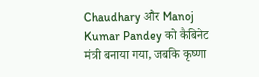Chaudhary और Manoj Kumar Pandey को कैबिनेट मंत्री बनाया गया, जबकि कृष्णा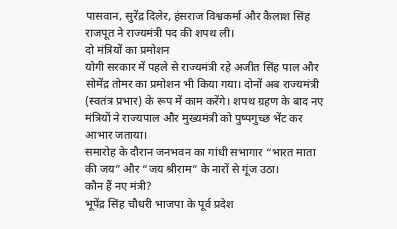पासवान, सुरेंद्र दिलेर, हंसराज विश्वकर्मा और कैलाश सिंह राजपूत ने राज्यमंत्री पद की शपथ ली।
दो मंत्रियों का प्रमोशन
योगी सरकार में पहले से राज्यमंत्री रहे अजीत सिंह पाल और सोमेंद्र तोमर का प्रमोशन भी किया गया। दोनों अब राज्यमंत्री (स्वतंत्र प्रभार) के रूप में काम करेंगे। शपथ ग्रहण के बाद नए मंत्रियों ने राज्यपाल और मुख्यमंत्री को पुष्पगुच्छ भेंट कर आभार जताया।
समारोह के दौरान जनभवन का गांधी सभागार “भारत माता की जय” और “जय श्रीराम” के नारों से गूंज उठा।
कौन हैं नए मंत्री?
भूपेंद्र सिंह चौधरी भाजपा के पूर्व प्रदेश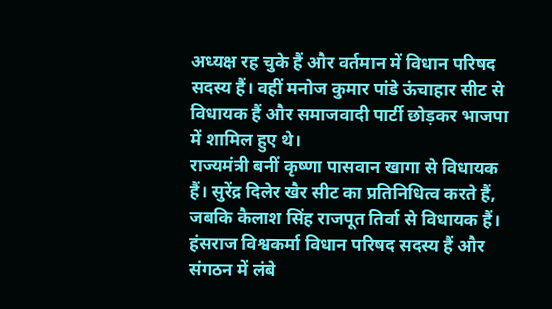अध्यक्ष रह चुके हैं और वर्तमान में विधान परिषद सदस्य हैं। वहीं मनोज कुमार पांडे ऊंचाहार सीट से विधायक हैं और समाजवादी पार्टी छोड़कर भाजपा में शामिल हुए थे।
राज्यमंत्री बनीं कृष्णा पासवान खागा से विधायक हैं। सुरेंद्र दिलेर खैर सीट का प्रतिनिधित्व करते हैं, जबकि कैलाश सिंह राजपूत तिर्वा से विधायक हैं। हंसराज विश्वकर्मा विधान परिषद सदस्य हैं और संगठन में लंबे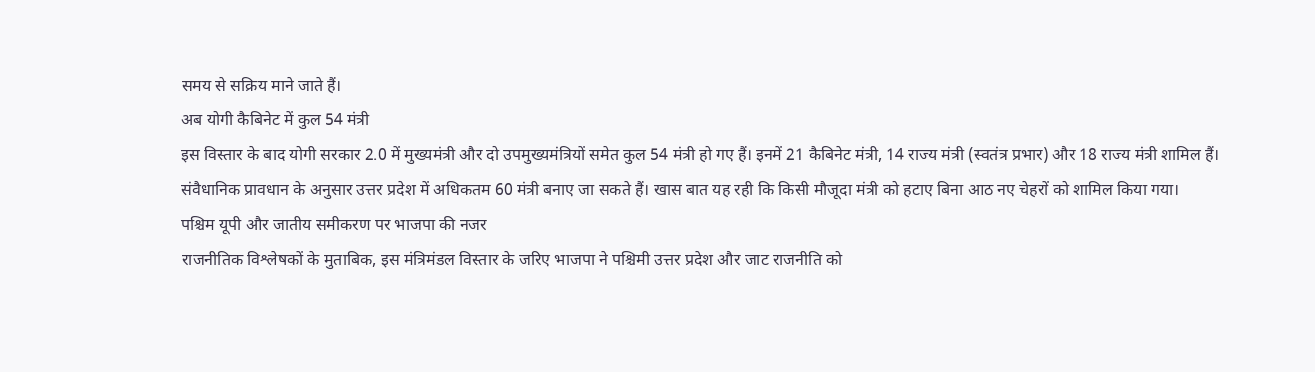समय से सक्रिय माने जाते हैं।
अब योगी कैबिनेट में कुल 54 मंत्री
इस विस्तार के बाद योगी सरकार 2.0 में मुख्यमंत्री और दो उपमुख्यमंत्रियों समेत कुल 54 मंत्री हो गए हैं। इनमें 21 कैबिनेट मंत्री, 14 राज्य मंत्री (स्वतंत्र प्रभार) और 18 राज्य मंत्री शामिल हैं।
संवैधानिक प्रावधान के अनुसार उत्तर प्रदेश में अधिकतम 60 मंत्री बनाए जा सकते हैं। खास बात यह रही कि किसी मौजूदा मंत्री को हटाए बिना आठ नए चेहरों को शामिल किया गया।
पश्चिम यूपी और जातीय समीकरण पर भाजपा की नजर
राजनीतिक विश्लेषकों के मुताबिक, इस मंत्रिमंडल विस्तार के जरिए भाजपा ने पश्चिमी उत्तर प्रदेश और जाट राजनीति को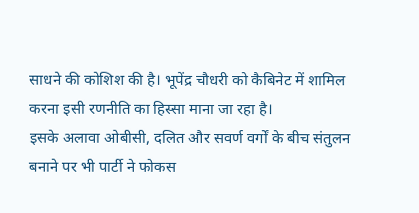साधने की कोशिश की है। भूपेंद्र चौधरी को कैबिनेट में शामिल करना इसी रणनीति का हिस्सा माना जा रहा है।
इसके अलावा ओबीसी, दलित और सवर्ण वर्गों के बीच संतुलन बनाने पर भी पार्टी ने फोकस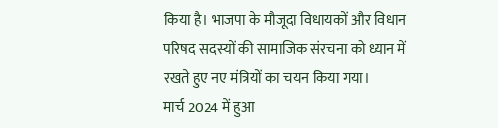किया है। भाजपा के मौजूदा विधायकों और विधान परिषद सदस्यों की सामाजिक संरचना को ध्यान में रखते हुए नए मंत्रियों का चयन किया गया।
मार्च 2024 में हुआ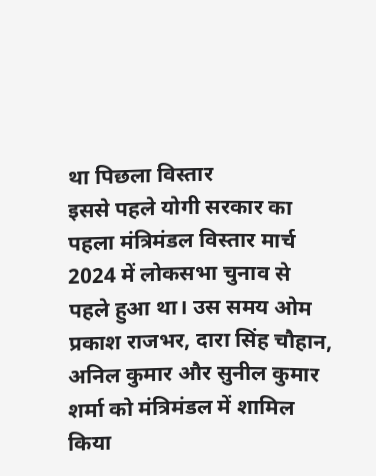था पिछला विस्तार
इससे पहले योगी सरकार का पहला मंत्रिमंडल विस्तार मार्च 2024 में लोकसभा चुनाव से पहले हुआ था। उस समय ओम प्रकाश राजभर, दारा सिंह चौहान, अनिल कुमार और सुनील कुमार शर्मा को मंत्रिमंडल में शामिल किया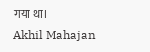गया था।
Akhil Mahajan